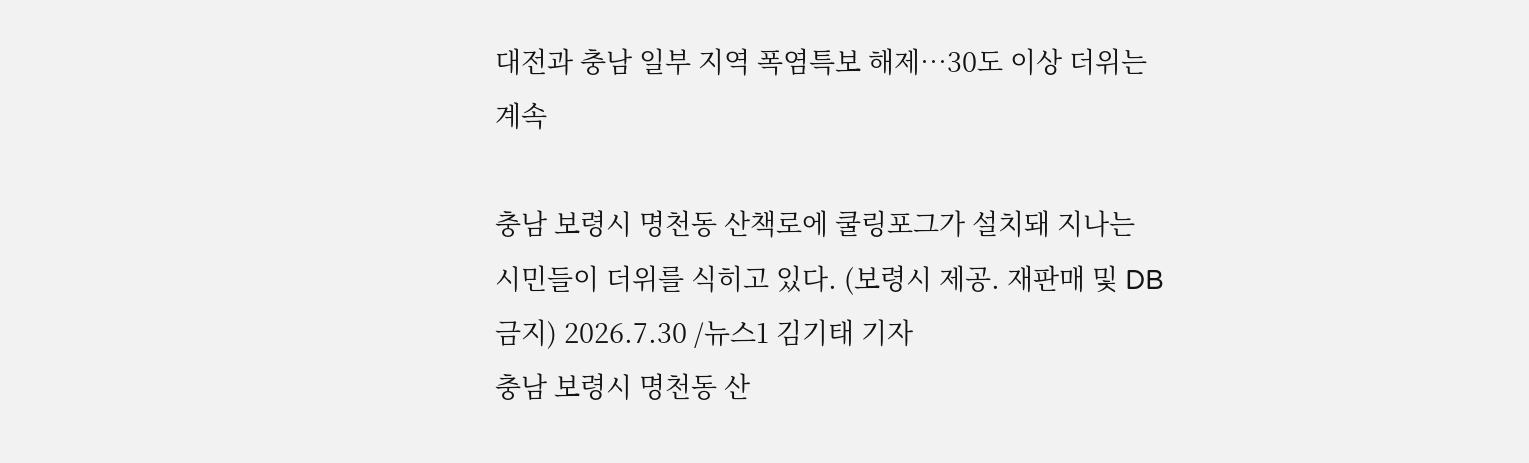대전과 충남 일부 지역 폭염특보 해제…30도 이상 더위는 계속

충남 보령시 명천동 산책로에 쿨링포그가 설치돼 지나는 시민들이 더위를 식히고 있다. (보령시 제공. 재판매 및 DB금지) 2026.7.30 /뉴스1 김기태 기자
충남 보령시 명천동 산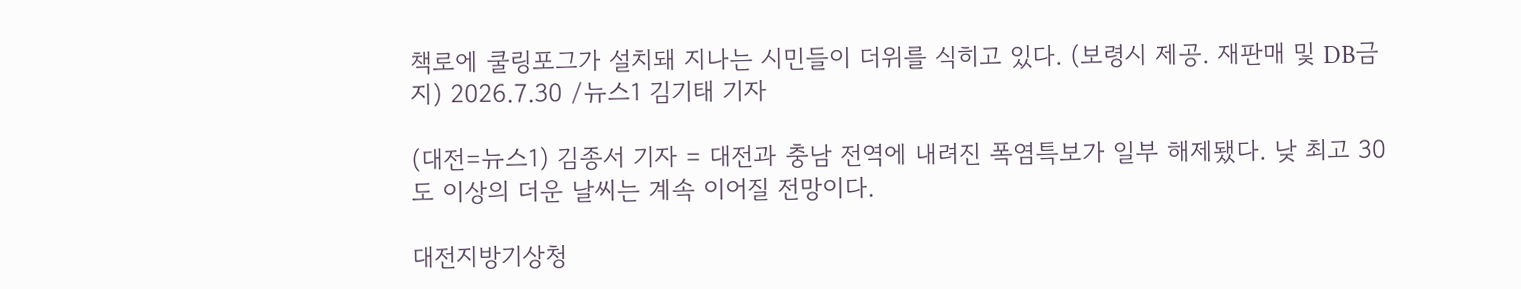책로에 쿨링포그가 설치돼 지나는 시민들이 더위를 식히고 있다. (보령시 제공. 재판매 및 DB금지) 2026.7.30 /뉴스1 김기태 기자

(대전=뉴스1) 김종서 기자 = 대전과 충남 전역에 내려진 폭염특보가 일부 해제됐다. 낮 최고 30도 이상의 더운 날씨는 계속 이어질 전망이다.

대전지방기상청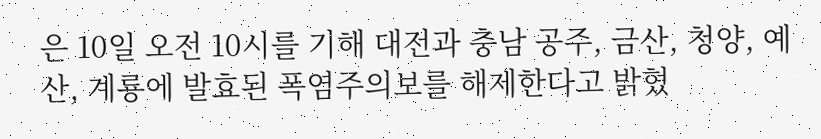은 10일 오전 10시를 기해 대전과 충남 공주, 금산, 청양, 예산, 계룡에 발효된 폭염주의보를 해제한다고 밝혔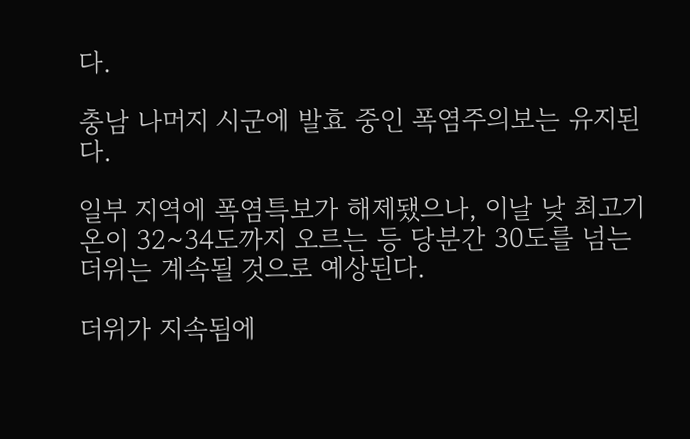다.

충남 나머지 시군에 발효 중인 폭염주의보는 유지된다.

일부 지역에 폭염특보가 해제됐으나, 이날 낮 최고기온이 32~34도까지 오르는 등 당분간 30도를 넘는 더위는 계속될 것으로 예상된다.

더위가 지속됨에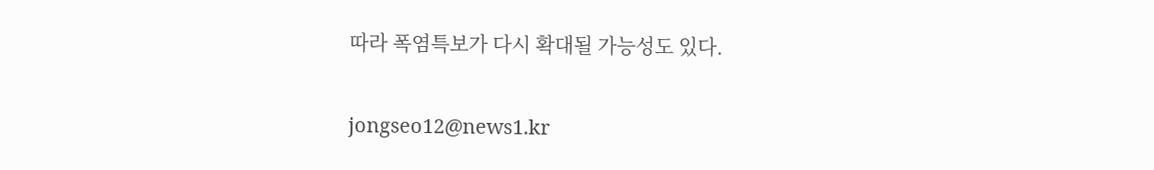따라 폭염특보가 다시 확대될 가능성도 있다.

jongseo12@news1.kr